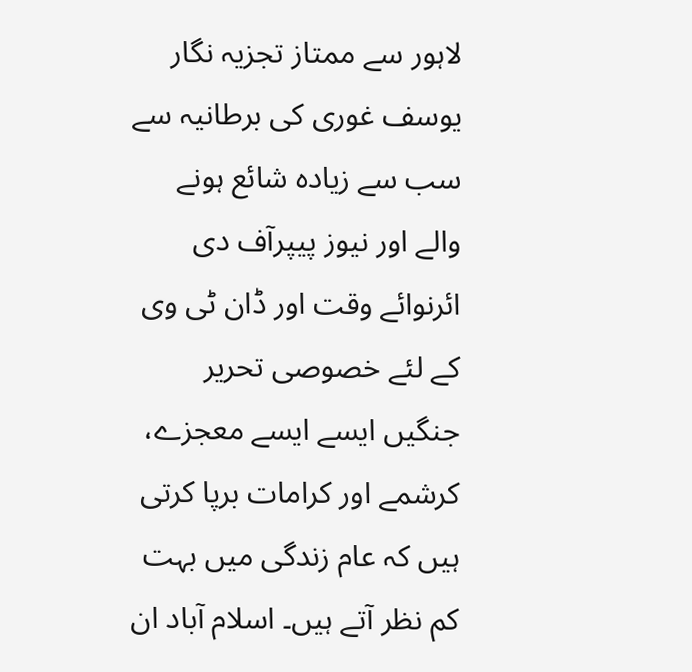لاہور سے ممتاز تجزیہ نگار یوسف غوری کی برطانیہ سے سب سے زیادہ شائع ہونے والے اور نیوز پیپرآف دی ائرنوائے وقت اور ڈان ٹی وی کے لئے خصوصی تحریر
جنگیں ایسے ایسے معجزے، کرشمے اور کرامات برپا کرتی ہیں کہ عام زندگی میں بہت کم نظر آتے ہیں۔ اسلام آباد ان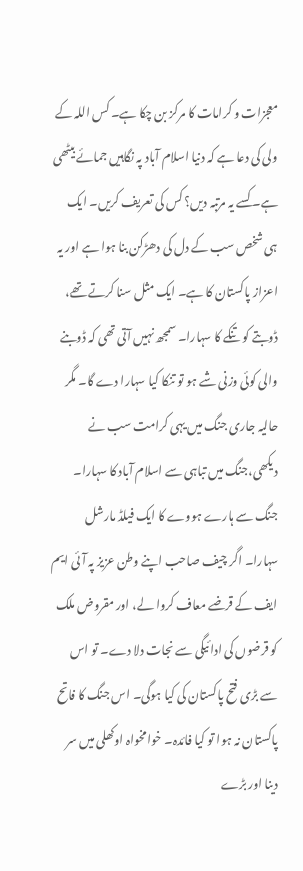معجزات و کرامات کا مرکز بن چکا ہے۔ کس اللہ کے ولی کی دعا ہے کہ دنیا اسلام آباد پہ نگاہیں جمائے بیٹھی ہے۔ کسے یہ مرتبہ دیں؟ کس کی تعریف کریں۔ ایک ہی شخص سب کے دل کی دھڑکن بنا ہوا ہے اور یہ اعزاز پاکستان کا ہے۔ ایک مثل سنا کرتے تھے، ڈوبتے کو تنکے کا سہارا۔ سمجھ نہیں آتی تھی کہ ڈوبنے والی کوئی وزنی شے ہو تو تنکا کیا سہارا دے گا۔ مگر حالیہ جاری جنگ میں یہی کرامت سب نے دیکھی،جنگ میں تباہی سے اسلام آباد کا سہارا۔ جنگ سے ہارے ہووے کا ایک فیلڈ مارشل سہارا۔ اگر چیف صاحب اپنے وطن عزیز پہ آئی ایم ایف کے قرضے معاف کروا لے، اور مقروض ملک کو قرضوں کی ادائیگی سے نجات دلا دے۔ تو اس سے بڑی فتح پاکستان کی کیا ہوگی۔ اس جنگ کا فاتح پاکستان نہ ہوا تو کیا فائدہ۔ خوامخواہ اوکھلی میں سر دینا اور بڑے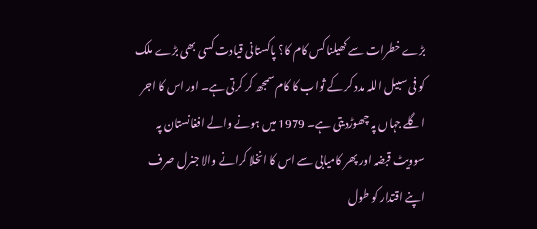بڑے خطرات سے کھیلنا کس کام کا؟ پاکستانی قیادت کسی بھی بڑے ملک کو فی سبیل اللہ مدد کر کے ثواب کا کام سمجھ کر کرتی ہے۔ اور اس کا اجر اگلے جہاں پہ چھوڑدیتی ہے۔ 1979 میں ہونے والے افغانستان پہ سوویٹ قبضہ اور پھر کامیابی سے اس کا انخلا کرانے والا جنرل صرف اپنے اقتدار کو طول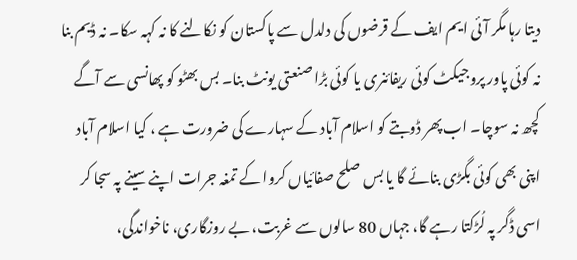دیتا رہا مگر آئی ایم ایف کے قرضوں کی دلدل سے پاکستان کو نکالنے کا نہ کہہ سکا۔ نہ ڈیم بنا نہ کوئی پاور پروجیکٹ کوئی ریفائنری یا کوئی بڑا صنعتی یونٹ بنا۔ بس بھٹو کو پھانسی سے آگے کچھ نہ سوچا۔ اب پھر ڈوبتے کو اسلام آباد کے سہارے کی ضرورت ہے ، کیا اسلام آباد اپنی بھی کوئی بگڑی بنائے گا یا بس صلح صفائیاں کروا کے تمغہ جرات اپنے سینے پہ سجا کر اسی ڈگر پہ لُڑکتا رہے گا، جہاں 80 سالوں سے غربت، بے روزگاری، ناخواندگی،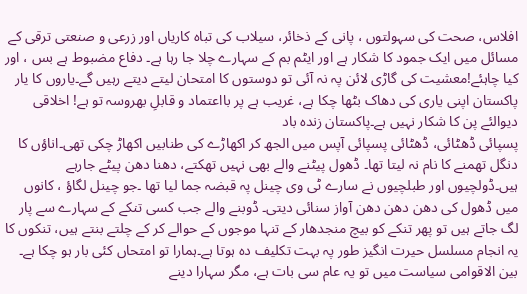افلاس، صحت کی سہولتوں ، پانی کے ذخائر، سیلاب کی تباہ کاریاں اور زرعی و صنعتی ترقی کے مسائل میں ایک جمود کا شکار ہے اور ایٹم بم کے سہارے چلا جا رہا ہے۔ دفاع مضبوط ہے بس ، اور کیا چاہئے!معشیت کی گاڑی لائن پہ نہ آئی تو دوستوں کا امتحان لیتے دیتے رہیں گے۔یاروں کا یار پاکستان اپنی یاری کی دھاک بٹھا چکا ہے، غریب ہے پر بااعتماد و قابلِ بھروسہ تو ہے! اخلاقی دیوالئے پن کا شکار نہیں ہے۔پاکستان زندہ باد
پسپائی ڈھٹائی، ڈھٹائی پسپائی آپس میں الجھ کر اکھاڑے کی طنابیں اکھاڑ چکی تھی۔اناؤں کا دنگل تھمنے کا نام نہ لیتا تھا۔ ڈھول پیٹنے والے بھی نہیں تھکتے، دھنا دھن پیٹے جارہے ہیں۔ڈولچیوں اور طبلچیوں نے سارے ٹی وی چینل پہ قبضہ جما لیا تھا ۔جو چینل لگاؤ ، کانوں میں ڈھول کی دھن دھن دھن آواز سنائی دیتی۔ ڈوبنے والے جب کسی تنکے کے سہارے سے پار لگ جاتے ہیں تو پھر تنکے کو بیچ منجدھار کے تنہا موجوں کے حوالے کر کے چلتے بنتے ہیں، تنکوں کا یہ انجام مسلسل حیرت انگیز طور پہ بہت تکلیف دہ ہوتا ہے۔ہمارا تو امتحاں کئی بار ہو چکا ہے۔ بین الاقوامی سیاست میں تو یہ عام سی بات ہے، مگر سہارا دینے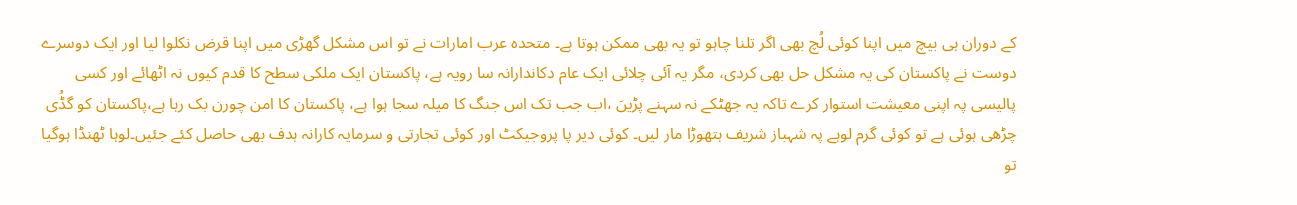کے دوران ہی بیچ میں اپنا کوئی لُچ بھی اگر تلنا چاہو تو یہ بھی ممکن ہوتا ہے۔ متحدہ عرب امارات نے تو اس مشکل گھڑی میں اپنا قرض نکلوا لیا اور ایک دوسرے دوست نے پاکستان کی یہ مشکل حل بھی کردی، مگر یہ آئی چلائی ایک عام دکاندارانہ سا رویہ ہے، پاکستان ایک ملکی سطح کا قدم کیوں نہ اٹھائے اور کسی پالیسی پہ اپنی معیشت استوار کرے تاکہ یہ جھٹکے نہ سہنے پڑیںَ ،اب جب تک اس جنگ کا میلہ سجا ہوا ہے، پاکستان کا امن چورن بک رہا ہے،پاکستان کو گڈُی چڑھی ہوئی ہے تو کوئی گرم لوہے پہ شہباز شریف ہتھوڑا مار لیں۔ کوئی دیر پا پروجیکٹ اور کوئی تجارتی و سرمایہ کارانہ ہدف بھی حاصل کئے جئیں۔لوہا ٹھنڈا ہوگیا تو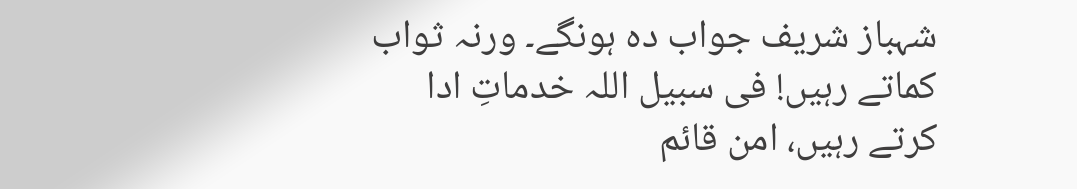شہباز شریف جواب دہ ہونگے۔ ورنہ ثواب کماتے رہیں! فی سبیل اللہ خدماتِ ادا کرتے رہیں، امن قائم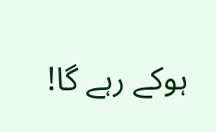ہوکے رہے گا!